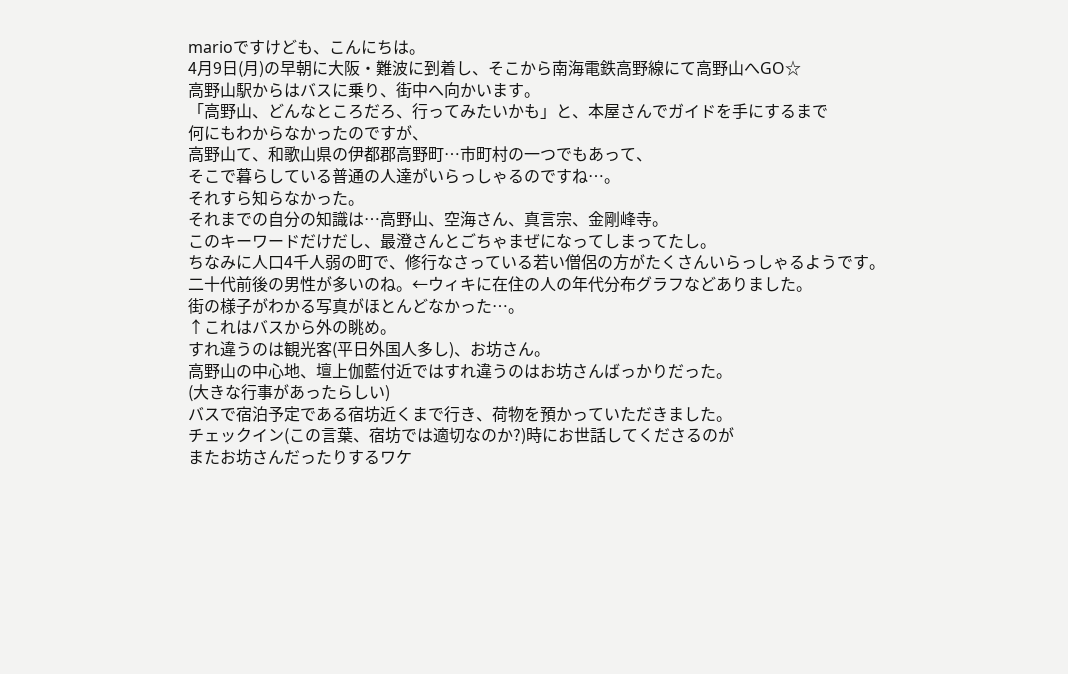marioですけども、こんにちは。
4月9日(月)の早朝に大阪・難波に到着し、そこから南海電鉄高野線にて高野山へGO☆
高野山駅からはバスに乗り、街中へ向かいます。
「高野山、どんなところだろ、行ってみたいかも」と、本屋さんでガイドを手にするまで
何にもわからなかったのですが、
高野山て、和歌山県の伊都郡高野町…市町村の一つでもあって、
そこで暮らしている普通の人達がいらっしゃるのですね…。
それすら知らなかった。
それまでの自分の知識は…高野山、空海さん、真言宗、金剛峰寺。
このキーワードだけだし、最澄さんとごちゃまぜになってしまってたし。
ちなみに人口4千人弱の町で、修行なさっている若い僧侶の方がたくさんいらっしゃるようです。
二十代前後の男性が多いのね。←ウィキに在住の人の年代分布グラフなどありました。
街の様子がわかる写真がほとんどなかった…。
↑これはバスから外の眺め。
すれ違うのは観光客(平日外国人多し)、お坊さん。
高野山の中心地、壇上伽藍付近ではすれ違うのはお坊さんばっかりだった。
(大きな行事があったらしい)
バスで宿泊予定である宿坊近くまで行き、荷物を預かっていただきました。
チェックイン(この言葉、宿坊では適切なのか?)時にお世話してくださるのが
またお坊さんだったりするワケ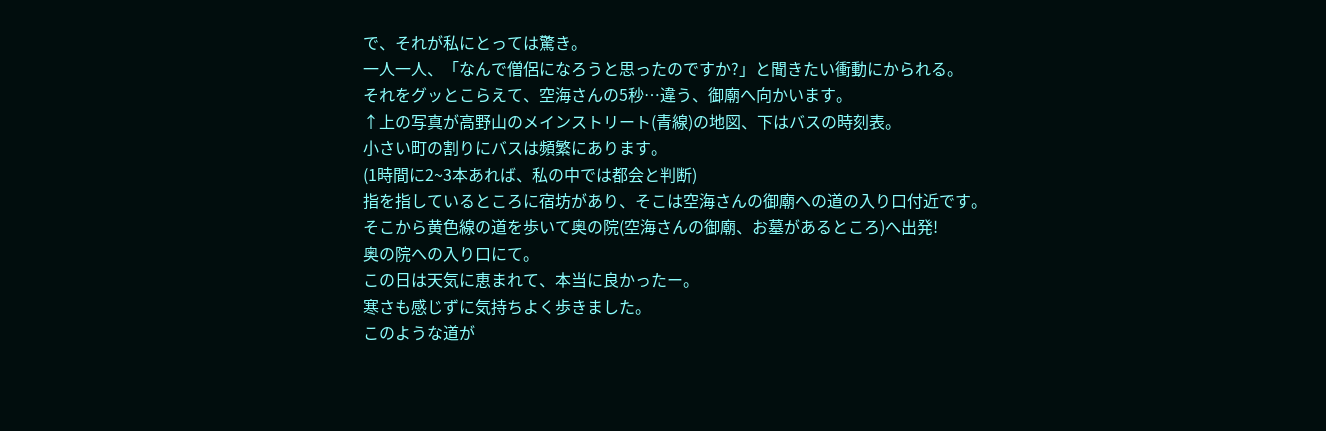で、それが私にとっては驚き。
一人一人、「なんで僧侶になろうと思ったのですか?」と聞きたい衝動にかられる。
それをグッとこらえて、空海さんの5秒…違う、御廟へ向かいます。
↑上の写真が高野山のメインストリート(青線)の地図、下はバスの時刻表。
小さい町の割りにバスは頻繁にあります。
(1時間に2~3本あれば、私の中では都会と判断)
指を指しているところに宿坊があり、そこは空海さんの御廟への道の入り口付近です。
そこから黄色線の道を歩いて奥の院(空海さんの御廟、お墓があるところ)へ出発!
奥の院への入り口にて。
この日は天気に恵まれて、本当に良かったー。
寒さも感じずに気持ちよく歩きました。
このような道が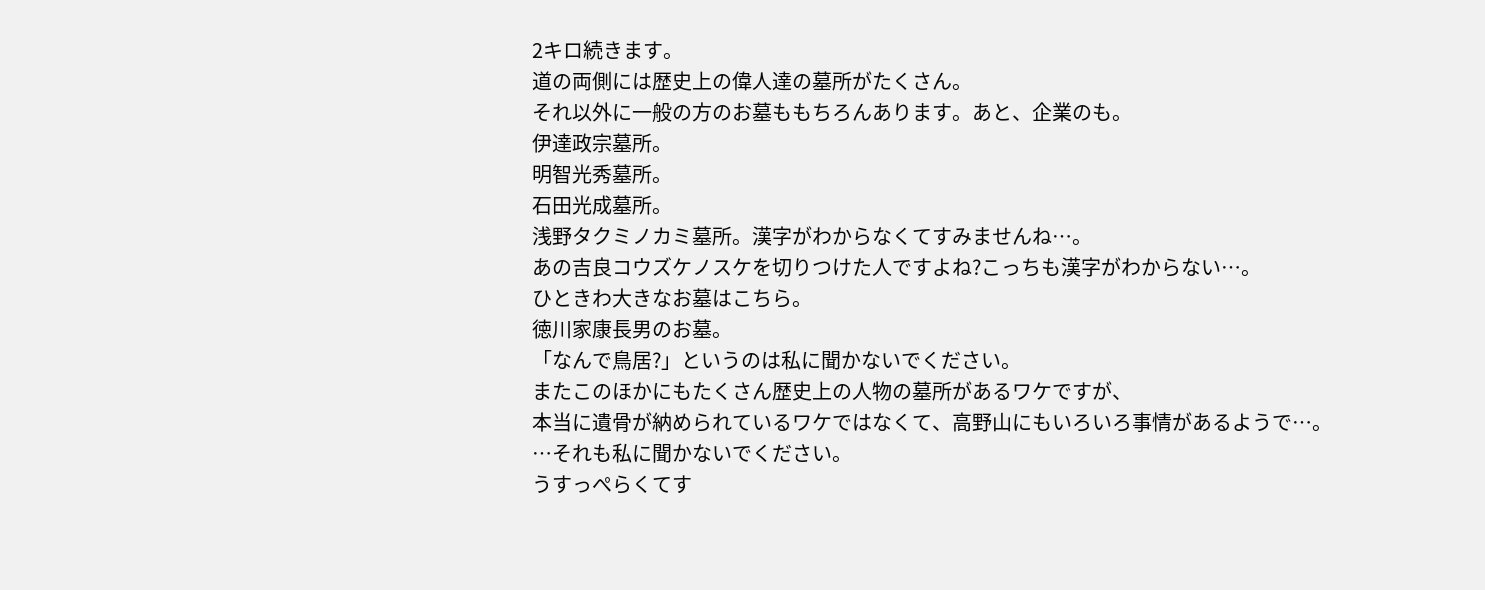2キロ続きます。
道の両側には歴史上の偉人達の墓所がたくさん。
それ以外に一般の方のお墓ももちろんあります。あと、企業のも。
伊達政宗墓所。
明智光秀墓所。
石田光成墓所。
浅野タクミノカミ墓所。漢字がわからなくてすみませんね…。
あの吉良コウズケノスケを切りつけた人ですよね?こっちも漢字がわからない…。
ひときわ大きなお墓はこちら。
徳川家康長男のお墓。
「なんで鳥居?」というのは私に聞かないでください。
またこのほかにもたくさん歴史上の人物の墓所があるワケですが、
本当に遺骨が納められているワケではなくて、高野山にもいろいろ事情があるようで…。
…それも私に聞かないでください。
うすっぺらくてす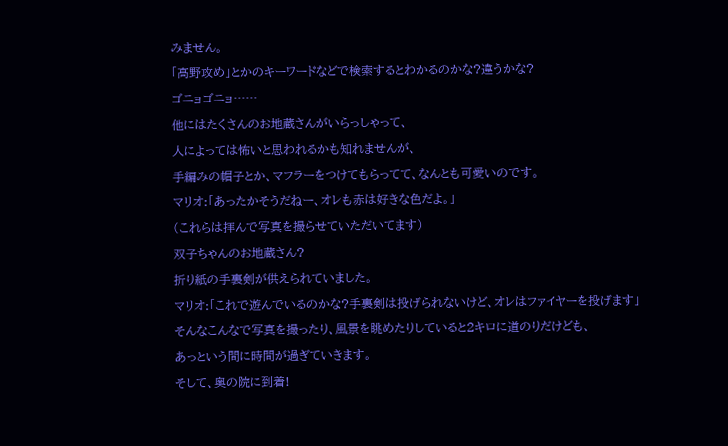みません。
「高野攻め」とかのキーワードなどで検索するとわかるのかな?違うかな?
ゴニョゴニョ……
他にはたくさんのお地蔵さんがいらっしゃって、
人によっては怖いと思われるかも知れませんが、
手編みの帽子とか、マフラーをつけてもらってて、なんとも可愛いのです。
マリオ:「あったかそうだねー、オレも赤は好きな色だよ。」
(これらは拝んで写真を撮らせていただいてます)
双子ちゃんのお地蔵さん?
折り紙の手裏剣が供えられていました。
マリオ:「これで遊んでいるのかな?手裏剣は投げられないけど、オレはファイヤーを投げます」
そんなこんなで写真を撮ったり、風景を眺めたりしていると2キロに道のりだけども、
あっという間に時間が過ぎていきます。
そして、奥の院に到着!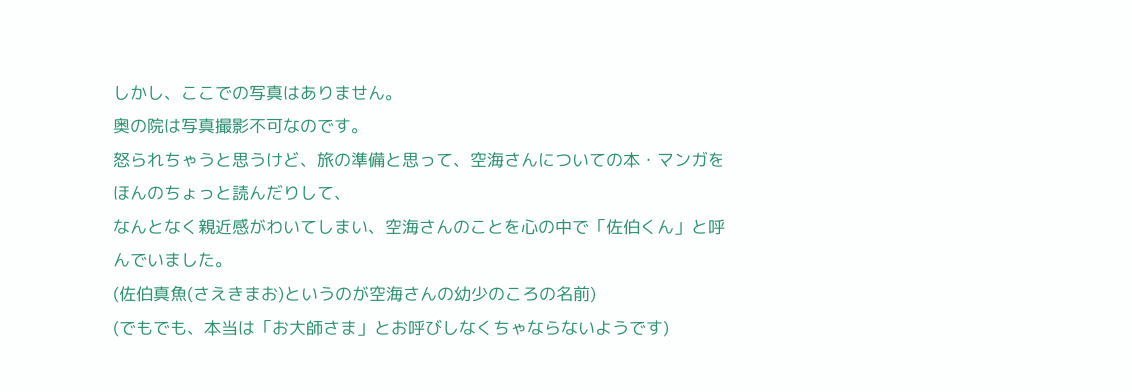しかし、ここでの写真はありません。
奥の院は写真撮影不可なのです。
怒られちゃうと思うけど、旅の準備と思って、空海さんについての本・マンガをほんのちょっと読んだりして、
なんとなく親近感がわいてしまい、空海さんのことを心の中で「佐伯くん」と呼んでいました。
(佐伯真魚(さえきまお)というのが空海さんの幼少のころの名前)
(でもでも、本当は「お大師さま」とお呼びしなくちゃならないようです)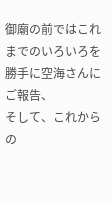御廟の前ではこれまでのいろいろを勝手に空海さんにご報告、
そして、これからの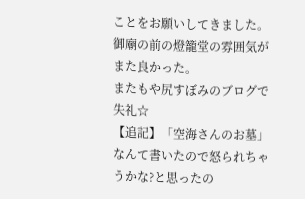ことをお願いしてきました。
御廟の前の燈籠堂の雰囲気がまた良かった。
またもや尻すぼみのブログで失礼☆
【追記】「空海さんのお墓」なんて書いたので怒られちゃうかな?と思ったの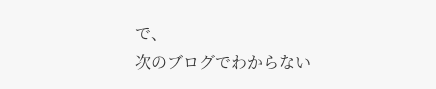で、
次のブログでわからない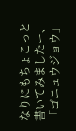なりにもちょこっと書いてみましたー、「ゴニュウジョウ」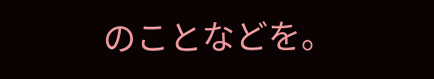のことなどを。